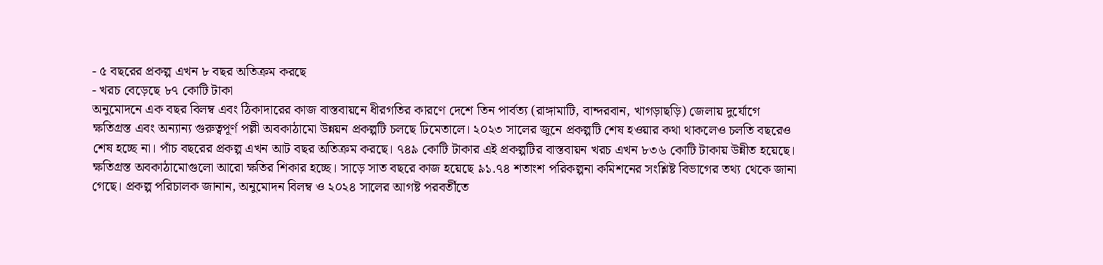- ৫ বছরের প্রকল্প এখন ৮ বছর অতিক্রম করছে
- খরচ বেড়েছে ৮৭ কোটি টাকা
অনুমোদনে এক বছর বিলম্ব এবং ঠিকাদারের কাজ বাস্তবায়নে ধীরগতির কারণে দেশে তিন পার্বত্য (রাঙ্গামাটি, বান্দরবান, খাগড়াছড়ি) জেলায় দুর্যোগে ক্ষতিগ্রস্ত এবং অন্যান্য গুরুত্বপূর্ণ পল্লী অবকাঠামো উন্নয়ন প্রকল্পটি চলছে ঢিমেতালে। ২০২৩ সালের জুনে প্রকল্পটি শেষ হওয়ার কথা থাকলেও চলতি বছরেও শেষ হচ্ছে না। পাঁচ বছরের প্রকল্প এখন আট বছর অতিক্রম করছে। ৭৪৯ কোটি টাকার এই প্রকল্পটির বাস্তবায়ন খরচ এখন ৮৩৬ কোটি টাকায় উন্নীত হয়েছে। ক্ষতিগ্রস্ত অবকাঠামোগুলো আরো ক্ষতির শিকার হচ্ছে। সাড়ে সাত বছরে কাজ হয়েছে ৯১.৭৪ শতাংশ পরিকল্পনা কমিশনের সংশ্লিষ্ট বিভাগের তথ্য থেকে জানা গেছে। প্রকল্প পরিচালক জানান, অনুমোদন বিলম্ব ও ২০২৪ সালের আগষ্ট পরবর্তীতে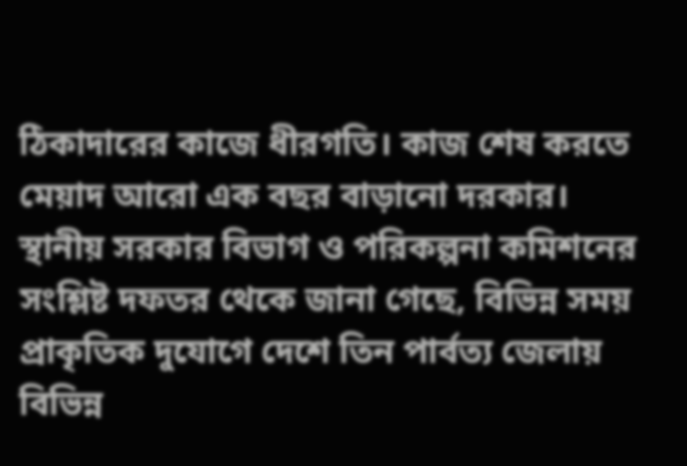ঠিকাদারের কাজে ধীরগতি। কাজ শেষ করতে মেয়াদ আরো এক বছর বাড়ানো দরকার।
স্থানীয় সরকার বিভাগ ও পরিকল্পনা কমিশনের সংশ্লিষ্ট দফতর থেকে জানা গেছে, বিভিন্ন সময় প্রাকৃতিক দুযোগে দেশে তিন পার্বত্য জেলায় বিভিন্ন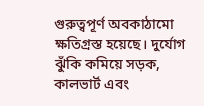গুরুত্বপূর্ণ অবকাঠামো ক্ষতিগ্রস্ত হয়েছে। দুর্যোগ ঝুঁকি কমিয়ে সড়ক, কালভার্ট এবং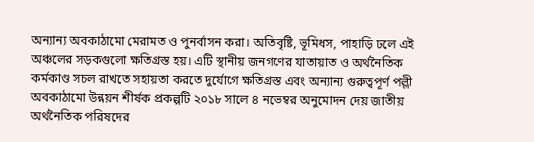অন্যান্য অবকাঠামো মেরামত ও পুনর্বাসন করা। অতিবৃষ্টি, ভূমিধস, পাহাড়ি ঢলে এই অঞ্চলের সড়কগুলো ক্ষতিগ্রস্ত হয়। এটি স্থানীয় জনগণের যাতায়াত ও অর্থনৈতিক কর্মকাণ্ড সচল রাখতে সহায়তা করতে দুর্যোগে ক্ষতিগ্রস্ত এবং অন্যান্য গুরুত্বপূর্ণ পল্লী অবকাঠামো উন্নয়ন শীর্ষক প্রকল্পটি ২০১৮ সালে ৪ নভেম্বর অনুমোদন দেয় জাতীয় অর্থনৈতিক পরিষদের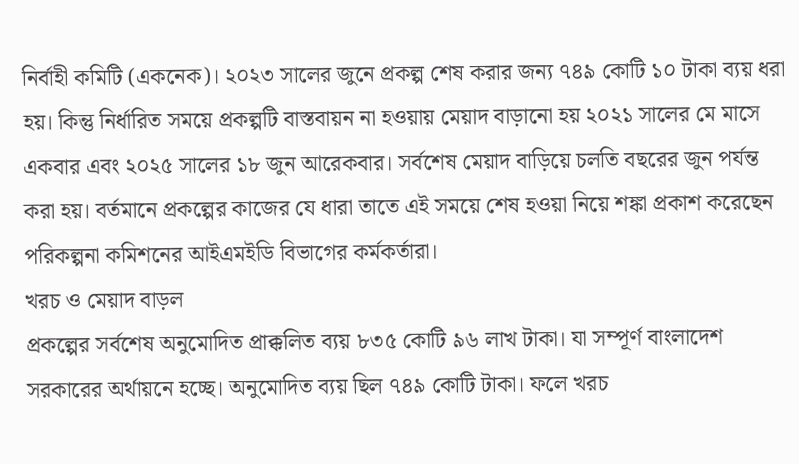নির্বাহী কমিটি (একনেক)। ২০২৩ সালের জুনে প্রকল্প শেষ করার জন্য ৭৪৯ কোটি ১০ টাকা ব্যয় ধরা হয়। কিন্তু নির্ধারিত সময়ে প্রকল্পটি বাস্তবায়ন না হওয়ায় মেয়াদ বাড়ানো হয় ২০২১ সালের মে মাসে একবার এবং ২০২৫ সালের ১৮ জুন আরেকবার। সর্বশেষ মেয়াদ বাড়িয়ে চলতি বছরের জুন পর্যন্ত করা হয়। বর্তমানে প্রকল্পের কাজের যে ধারা তাতে এই সময়ে শেষ হওয়া নিয়ে শঙ্কা প্রকাশ করেছেন পরিকল্পনা কমিশনের আইএমইডি বিভাগের কর্মকর্তারা।
খরচ ও মেয়াদ বাড়ল
প্রকল্পের সর্বশেষ অনুমোদিত প্রাক্কলিত ব্যয় ৮৩৫ কোটি ৯৬ লাখ টাকা। যা সম্পূর্ণ বাংলাদেশ সরকারের অর্থায়নে হচ্ছে। অনুমোদিত ব্যয় ছিল ৭৪৯ কোটি টাকা। ফলে খরচ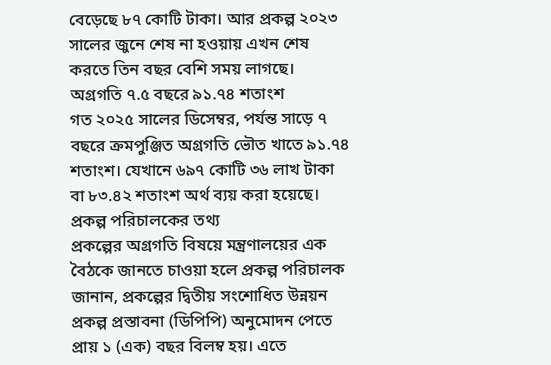বেড়েছে ৮৭ কোটি টাকা। আর প্রকল্প ২০২৩ সালের জুনে শেষ না হওয়ায় এখন শেষ করতে তিন বছর বেশি সময় লাগছে।
অগ্রগতি ৭.৫ বছরে ৯১.৭৪ শতাংশ
গত ২০২৫ সালের ডিসেম্বর, পর্যন্ত সাড়ে ৭ বছরে ক্রমপুঞ্জিত অগ্রগতি ভৌত খাতে ৯১.৭৪ শতাংশ। যেখানে ৬৯৭ কোটি ৩৬ লাখ টাকা বা ৮৩.৪২ শতাংশ অর্থ ব্যয় করা হয়েছে।
প্রকল্প পরিচালকের তথ্য
প্রকল্পের অগ্রগতি বিষয়ে মন্ত্রণালয়ের এক বৈঠকে জানতে চাওয়া হলে প্রকল্প পরিচালক জানান, প্রকল্পের দ্বিতীয় সংশোধিত উন্নয়ন প্রকল্প প্রস্তাবনা (ডিপিপি) অনুমোদন পেতে প্রায় ১ (এক) বছর বিলম্ব হয়। এতে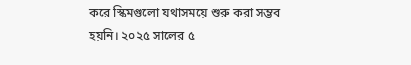করে স্কিমগুলো যথাসময়ে শুরু করা সম্ভব হয়নি। ২০২৫ সালের ৫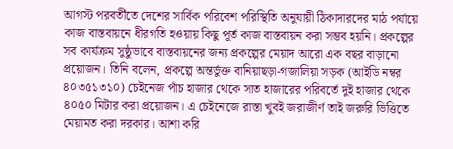আগস্ট পরবর্তীতে দেশের সার্বিক পরিবেশ পরিস্থিতি অনুযায়ী ঠিকাদারদের মাঠ পর্যায়ে কাজ বাস্তবায়নে ধীরগতি হওয়ায় কিছু পূর্ত কাজ বাস্তবায়ন করা সম্ভব হয়নি। প্রকল্পের সব কার্যক্রম সুষ্ঠুভাবে বাস্তবায়নের জন্য প্রকল্পের মেয়াদ আরো এক বছর বাড়ানো প্রয়োজন। তিনি বলেন, প্রকল্পে অন্তর্ভুক্ত বানিয়াছড়া-গজালিয়া সড়ক (আইডি নম্বর ৪০৩৫১৩১০) চেইনেজ পাঁচ হাজার থেকে সাত হাজারের পরিবর্তে দুই হাজার থেকে ৪০৫০ মিটার করা প্রয়োজন। এ চেইনেজে রাস্তা খুবই জরাজীর্ণ তাই জরুরি ভিত্তিতে মেয়ামত করা দরকার। আশা করি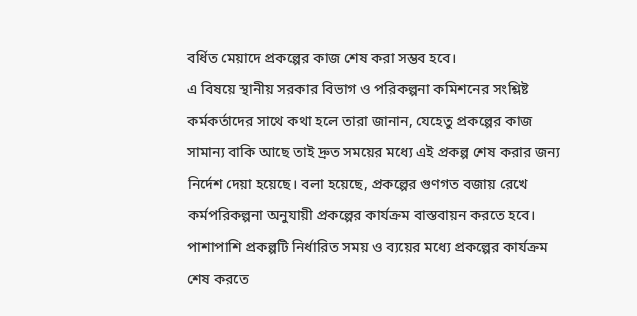বর্ধিত মেয়াদে প্রকল্পের কাজ শেষ করা সম্ভব হবে।
এ বিষয়ে স্থানীয় সরকার বিভাগ ও পরিকল্পনা কমিশনের সংশ্লিষ্ট কর্মকর্তাদের সাথে কথা হলে তারা জানান, যেহেতু প্রকল্পের কাজ সামান্য বাকি আছে তাই দ্রুত সময়ের মধ্যে এই প্রকল্প শেষ করার জন্য নির্দেশ দেয়া হয়েছে। বলা হয়েছে, প্রকল্পের গুণগত বজায় রেখে কর্মপরিকল্পনা অনুযায়ী প্রকল্পের কার্যক্রম বাস্তবায়ন করতে হবে। পাশাপাশি প্রকল্পটি নির্ধারিত সময় ও ব্যয়ের মধ্যে প্রকল্পের কার্যক্রম শেষ করতে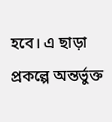হবে। এ ছাড়া প্রকল্পে অন্তর্ভুক্ত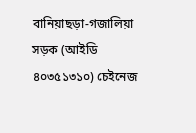বানিয়াছড়া-গজালিয়া সড়ক (আইডি ৪০৩৫১৩১০) চেইনেজ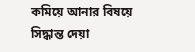কমিয়ে আনার বিষয়ে সিদ্ধান্ত দেয়া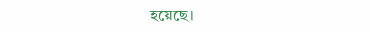হয়েছে।